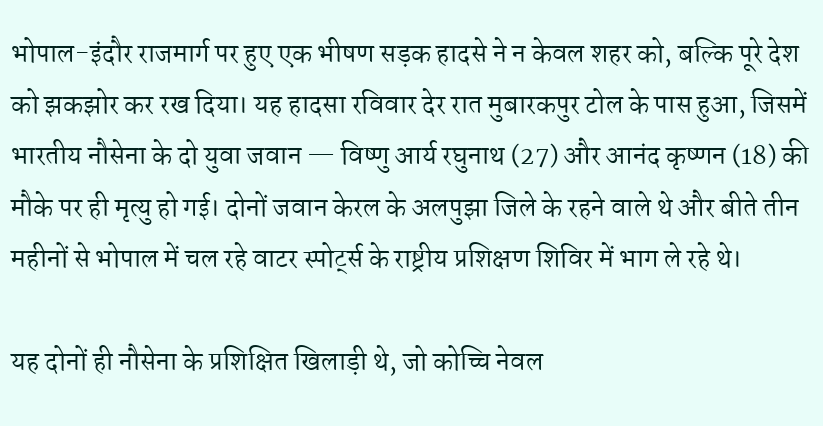भोपाल-इंदौर राजमार्ग पर हुए एक भीषण सड़क हादसे ने न केवल शहर को, बल्कि पूरे देश को झकझोर कर रख दिया। यह हादसा रविवार देर रात मुबारकपुर टोल के पास हुआ, जिसमें भारतीय नौसेना के दो युवा जवान — विष्णु आर्य रघुनाथ (27) और आनंद कृष्णन (18) की मौके पर ही मृत्यु हो गई। दोनों जवान केरल के अलपुझा जिले के रहने वाले थे और बीते तीन महीनों से भोपाल में चल रहे वाटर स्पोर्ट्स के राष्ट्रीय प्रशिक्षण शिविर में भाग ले रहे थे।

यह दोनों ही नौसेना के प्रशिक्षित खिलाड़ी थे, जो कोच्चि नेवल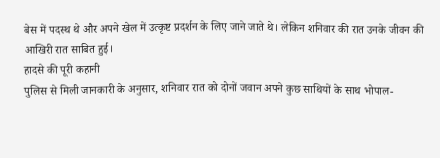बेस में पदस्थ थे और अपने खेल में उत्कृष्ट प्रदर्शन के लिए जाने जाते थे। लेकिन शनिवार की रात उनके जीवन की आखिरी रात साबित हुई।
हादसे की पूरी कहानी
पुलिस से मिली जानकारी के अनुसार, शनिवार रात को दोनों जवान अपने कुछ साथियों के साथ भोपाल-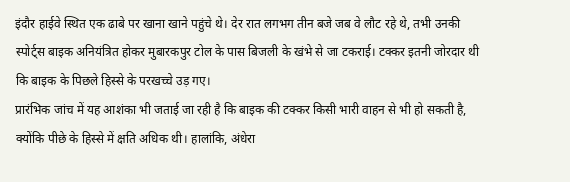इंदौर हाईवे स्थित एक ढाबे पर खाना खाने पहुंचे थे। देर रात लगभग तीन बजे जब वे लौट रहे थे, तभी उनकी स्पोर्ट्स बाइक अनियंत्रित होकर मुबारकपुर टोल के पास बिजली के खंभे से जा टकराई। टक्कर इतनी जोरदार थी कि बाइक के पिछले हिस्से के परखच्चे उड़ गए।
प्रारंभिक जांच में यह आशंका भी जताई जा रही है कि बाइक की टक्कर किसी भारी वाहन से भी हो सकती है, क्योंकि पीछे के हिस्से में क्षति अधिक थी। हालांकि, अंधेरा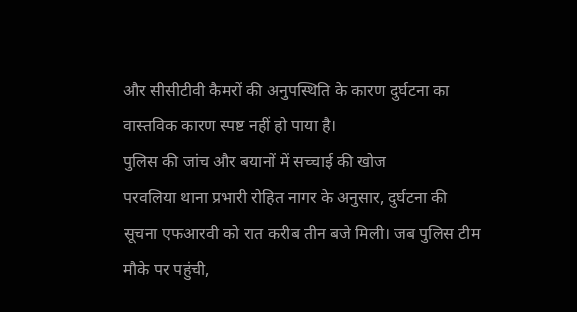और सीसीटीवी कैमरों की अनुपस्थिति के कारण दुर्घटना का वास्तविक कारण स्पष्ट नहीं हो पाया है।
पुलिस की जांच और बयानों में सच्चाई की खोज
परवलिया थाना प्रभारी रोहित नागर के अनुसार, दुर्घटना की सूचना एफआरवी को रात करीब तीन बजे मिली। जब पुलिस टीम मौके पर पहुंची,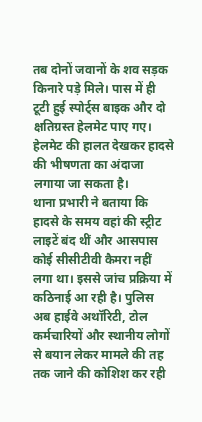तब दोनों जवानों के शव सड़क किनारे पड़े मिले। पास में ही टूटी हुई स्पोर्ट्स बाइक और दो क्षतिग्रस्त हेलमेट पाए गए। हेलमेट की हालत देखकर हादसे की भीषणता का अंदाजा लगाया जा सकता है।
थाना प्रभारी ने बताया कि हादसे के समय वहां की स्ट्रीट लाइटें बंद थीं और आसपास कोई सीसीटीवी कैमरा नहीं लगा था। इससे जांच प्रक्रिया में कठिनाई आ रही है। पुलिस अब हाईवे अथॉरिटी, टोल कर्मचारियों और स्थानीय लोगों से बयान लेकर मामले की तह तक जाने की कोशिश कर रही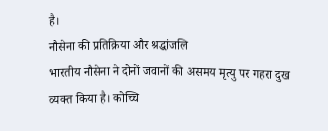है।
नौसेना की प्रतिक्रिया और श्रद्धांजलि
भारतीय नौसेना ने दोनों जवानों की असमय मृत्यु पर गहरा दुख व्यक्त किया है। कोच्चि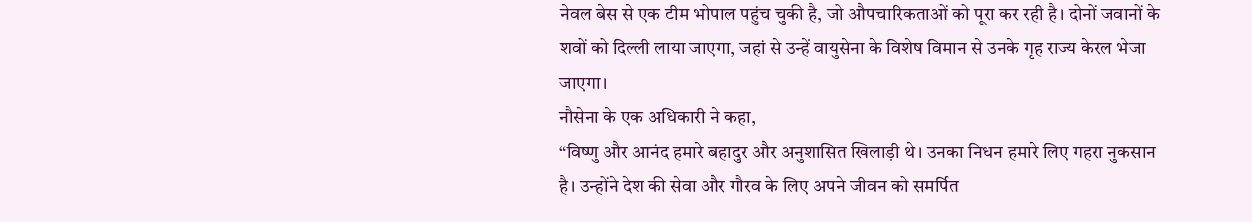नेवल बेस से एक टीम भोपाल पहुंच चुकी है, जो औपचारिकताओं को पूरा कर रही है। दोनों जवानों के शवों को दिल्ली लाया जाएगा, जहां से उन्हें वायुसेना के विशेष विमान से उनके गृह राज्य केरल भेजा जाएगा।
नौसेना के एक अधिकारी ने कहा,
“विष्णु और आनंद हमारे बहादुर और अनुशासित खिलाड़ी थे। उनका निधन हमारे लिए गहरा नुकसान है। उन्होंने देश की सेवा और गौरव के लिए अपने जीवन को समर्पित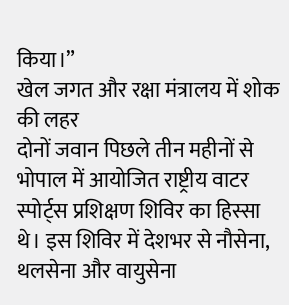किया।”
खेल जगत और रक्षा मंत्रालय में शोक की लहर
दोनों जवान पिछले तीन महीनों से भोपाल में आयोजित राष्ट्रीय वाटर स्पोर्ट्स प्रशिक्षण शिविर का हिस्सा थे। इस शिविर में देशभर से नौसेना, थलसेना और वायुसेना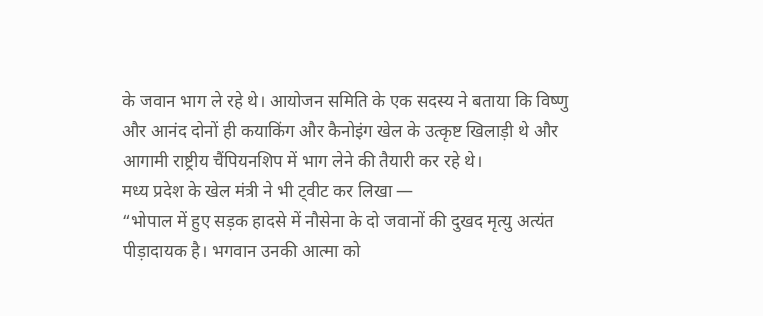के जवान भाग ले रहे थे। आयोजन समिति के एक सदस्य ने बताया कि विष्णु और आनंद दोनों ही कयाकिंग और कैनोइंग खेल के उत्कृष्ट खिलाड़ी थे और आगामी राष्ट्रीय चैंपियनशिप में भाग लेने की तैयारी कर रहे थे।
मध्य प्रदेश के खेल मंत्री ने भी ट्वीट कर लिखा —
“भोपाल में हुए सड़क हादसे में नौसेना के दो जवानों की दुखद मृत्यु अत्यंत पीड़ादायक है। भगवान उनकी आत्मा को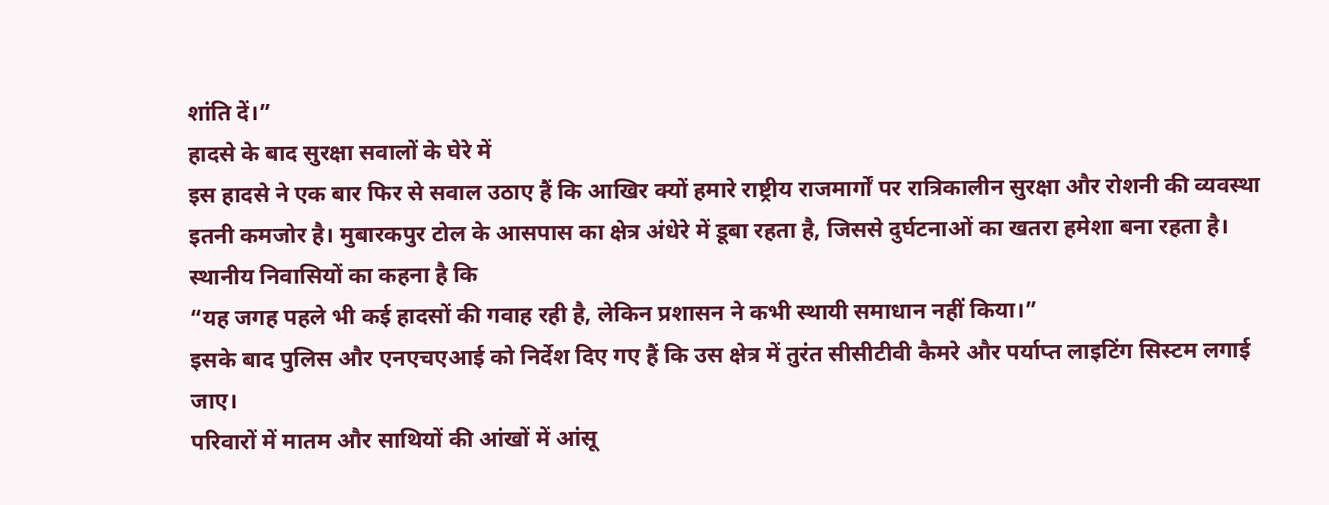शांति दें।”
हादसे के बाद सुरक्षा सवालों के घेरे में
इस हादसे ने एक बार फिर से सवाल उठाए हैं कि आखिर क्यों हमारे राष्ट्रीय राजमार्गों पर रात्रिकालीन सुरक्षा और रोशनी की व्यवस्था इतनी कमजोर है। मुबारकपुर टोल के आसपास का क्षेत्र अंधेरे में डूबा रहता है, जिससे दुर्घटनाओं का खतरा हमेशा बना रहता है।
स्थानीय निवासियों का कहना है कि
“यह जगह पहले भी कई हादसों की गवाह रही है, लेकिन प्रशासन ने कभी स्थायी समाधान नहीं किया।”
इसके बाद पुलिस और एनएचएआई को निर्देश दिए गए हैं कि उस क्षेत्र में तुरंत सीसीटीवी कैमरे और पर्याप्त लाइटिंग सिस्टम लगाई जाए।
परिवारों में मातम और साथियों की आंखों में आंसू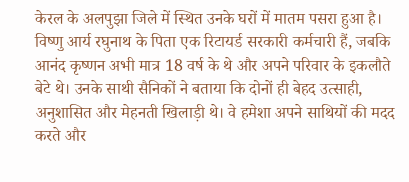केरल के अलपुझा जिले में स्थित उनके घरों में मातम पसरा हुआ है। विष्णु आर्य रघुनाथ के पिता एक रिटायर्ड सरकारी कर्मचारी हैं, जबकि आनंद कृष्णन अभी मात्र 18 वर्ष के थे और अपने परिवार के इकलौते बेटे थे। उनके साथी सैनिकों ने बताया कि दोनों ही बेहद उत्साही, अनुशासित और मेहनती खिलाड़ी थे। वे हमेशा अपने साथियों की मदद करते और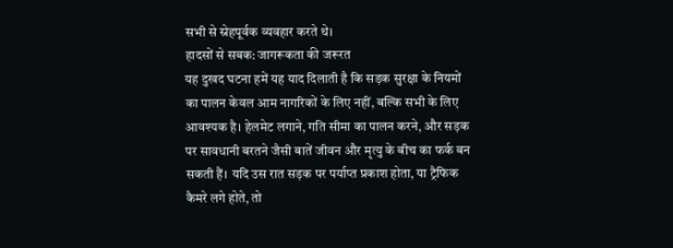सभी से स्नेहपूर्वक व्यवहार करते थे।
हादसों से सबक: जागरूकता की जरूरत
यह दुखद घटना हमें यह याद दिलाती है कि सड़क सुरक्षा के नियमों का पालन केवल आम नागरिकों के लिए नहीं, बल्कि सभी के लिए आवश्यक है। हेलमेट लगाने, गति सीमा का पालन करने, और सड़क पर सावधानी बरतने जैसी बातें जीवन और मृत्यु के बीच का फर्क बन सकती हैं। यदि उस रात सड़क पर पर्याप्त प्रकाश होता, या ट्रैफिक कैमरे लगे होते, तो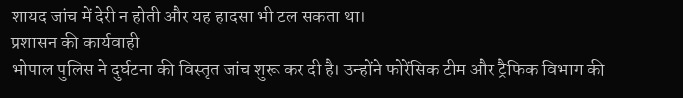शायद जांच में देरी न होती और यह हादसा भी टल सकता था।
प्रशासन की कार्यवाही
भोपाल पुलिस ने दुर्घटना की विस्तृत जांच शुरू कर दी है। उन्होंने फोरेंसिक टीम और ट्रैफिक विभाग की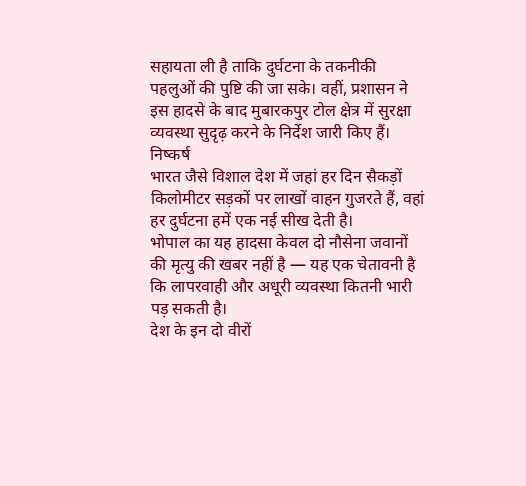सहायता ली है ताकि दुर्घटना के तकनीकी पहलुओं की पुष्टि की जा सके। वहीं, प्रशासन ने इस हादसे के बाद मुबारकपुर टोल क्षेत्र में सुरक्षा व्यवस्था सुदृढ़ करने के निर्देश जारी किए हैं।
निष्कर्ष
भारत जैसे विशाल देश में जहां हर दिन सैकड़ों किलोमीटर सड़कों पर लाखों वाहन गुजरते हैं, वहां हर दुर्घटना हमें एक नई सीख देती है।
भोपाल का यह हादसा केवल दो नौसेना जवानों की मृत्यु की खबर नहीं है — यह एक चेतावनी है कि लापरवाही और अधूरी व्यवस्था कितनी भारी पड़ सकती है।
देश के इन दो वीरों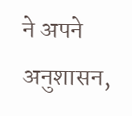ने अपने अनुशासन,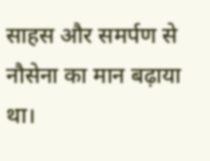साहस और समर्पण से नौसेना का मान बढ़ाया था।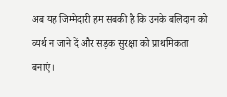अब यह जिम्मेदारी हम सबकी है कि उनके बलिदान को व्यर्थ न जाने दें और सड़क सुरक्षा को प्राथमिकता बनाएं।